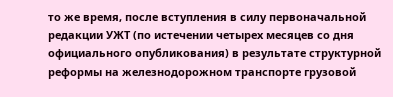то же время, после вступления в силу первоначальной редакции УЖТ (по истечении четырех месяцев со дня официального опубликования) в результате структурной реформы на железнодорожном транспорте грузовой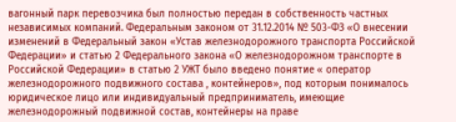вагонный парк перевозчика был полностью передан в собственность частных независимых компаний. Федеральным законом от 31.12.2014 № 503-ФЗ «О внесении изменений в Федеральный закон «Устав железнодорожного транспорта Российской Федерации» и статью 2 Федерального закона «О железнодорожном транспорте в Российской Федерации» в статью 2 УЖТ было введено понятие « оператор железнодорожного подвижного состава , контейнеров», под которым понималось юридическое лицо или индивидуальный предприниматель, имеющие железнодорожный подвижной состав, контейнеры на праве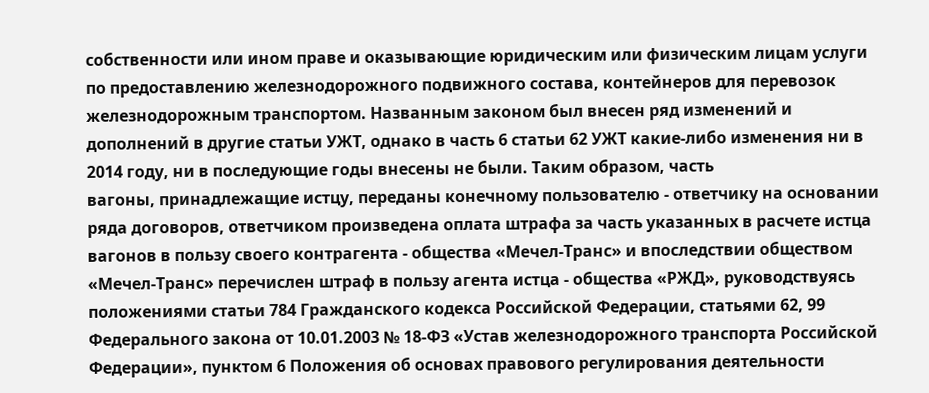собственности или ином праве и оказывающие юридическим или физическим лицам услуги по предоставлению железнодорожного подвижного состава, контейнеров для перевозок железнодорожным транспортом. Названным законом был внесен ряд изменений и дополнений в другие статьи УЖТ, однако в часть 6 статьи 62 УЖТ какие-либо изменения ни в 2014 году, ни в последующие годы внесены не были. Таким образом, часть
вагоны, принадлежащие истцу, переданы конечному пользователю - ответчику на основании ряда договоров, ответчиком произведена оплата штрафа за часть указанных в расчете истца вагонов в пользу своего контрагента - общества «Мечел-Транс» и впоследствии обществом «Мечел-Транс» перечислен штраф в пользу агента истца - общества «РЖД», руководствуясь положениями статьи 784 Гражданского кодекса Российской Федерации, статьями 62, 99 Федерального закона от 10.01.2003 № 18-ФЗ «Устав железнодорожного транспорта Российской Федерации», пунктом 6 Положения об основах правового регулирования деятельности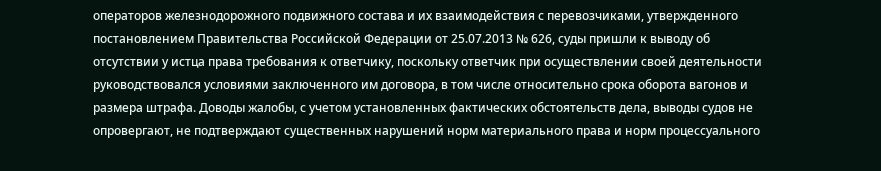операторов железнодорожного подвижного состава и их взаимодействия с перевозчиками, утвержденного постановлением Правительства Российской Федерации от 25.07.2013 № 626, суды пришли к выводу об отсутствии у истца права требования к ответчику, поскольку ответчик при осуществлении своей деятельности руководствовался условиями заключенного им договора, в том числе относительно срока оборота вагонов и размера штрафа. Доводы жалобы, с учетом установленных фактических обстоятельств дела, выводы судов не опровергают, не подтверждают существенных нарушений норм материального права и норм процессуального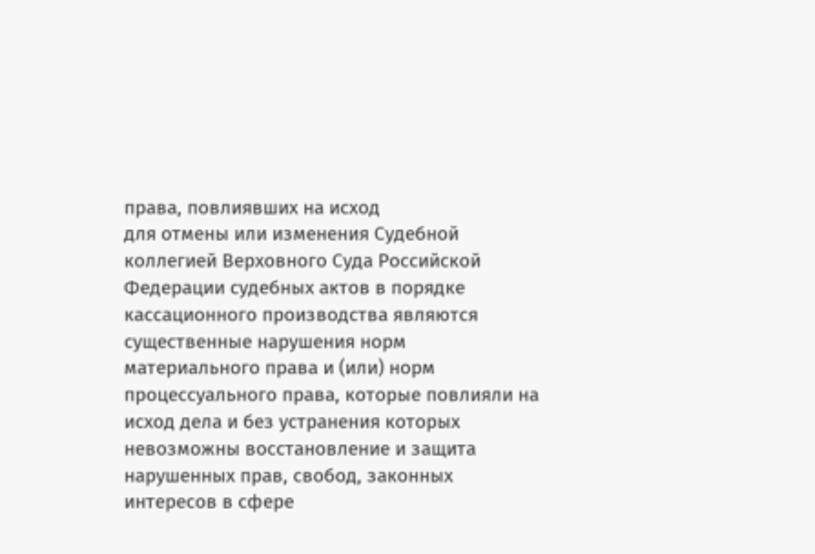права, повлиявших на исход
для отмены или изменения Судебной коллегией Верховного Суда Российской Федерации судебных актов в порядке кассационного производства являются существенные нарушения норм материального права и (или) норм процессуального права, которые повлияли на исход дела и без устранения которых невозможны восстановление и защита нарушенных прав, свобод, законных интересов в сфере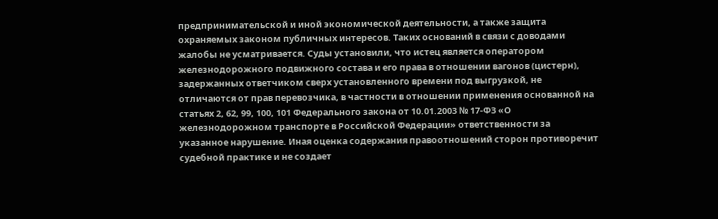предпринимательской и иной экономической деятельности, а также защита охраняемых законом публичных интересов. Таких оснований в связи с доводами жалобы не усматривается. Суды установили, что истец является оператором железнодорожного подвижного состава и его права в отношении вагонов (цистерн), задержанных ответчиком сверх установленного времени под выгрузкой, не отличаются от прав перевозчика, в частности в отношении применения основанной на статьях 2, 62, 99, 100, 101 Федерального закона от 10.01.2003 № 17-ФЗ «О железнодорожном транспорте в Российской Федерации» ответственности за указанное нарушение. Иная оценка содержания правоотношений сторон противоречит судебной практике и не создает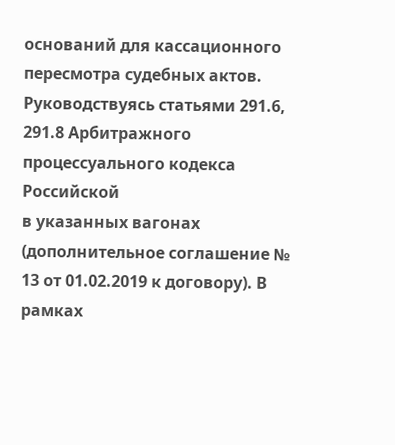оснований для кассационного пересмотра судебных актов. Руководствуясь статьями 291.6, 291.8 Арбитражного процессуального кодекса Российской
в указанных вагонах (дополнительное соглашение № 13 от 01.02.2019 к договору). В рамках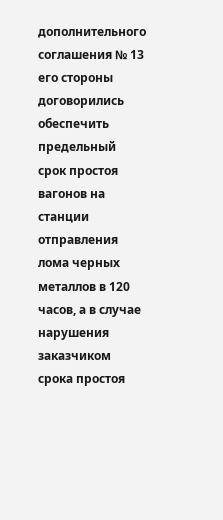дополнительного соглашения № 13 его стороны договорились обеспечить предельный срок простоя вагонов на станции отправления лома черных металлов в 120 часов, а в случае нарушения заказчиком срока простоя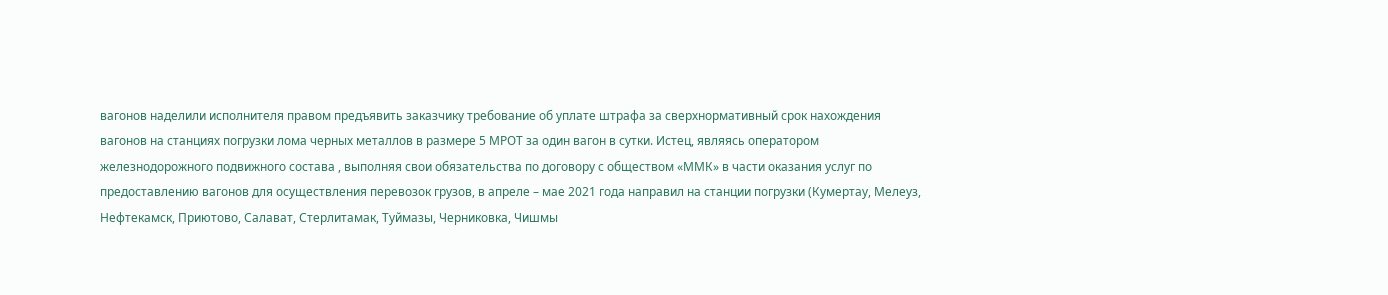вагонов наделили исполнителя правом предъявить заказчику требование об уплате штрафа за сверхнормативный срок нахождения вагонов на станциях погрузки лома черных металлов в размере 5 МРОТ за один вагон в сутки. Истец, являясь оператором железнодорожного подвижного состава , выполняя свои обязательства по договору с обществом «ММК» в части оказания услуг по предоставлению вагонов для осуществления перевозок грузов, в апреле – мае 2021 года направил на станции погрузки (Кумертау, Мелеуз, Нефтекамск, Приютово, Салават, Стерлитамак, Туймазы, Черниковка, Чишмы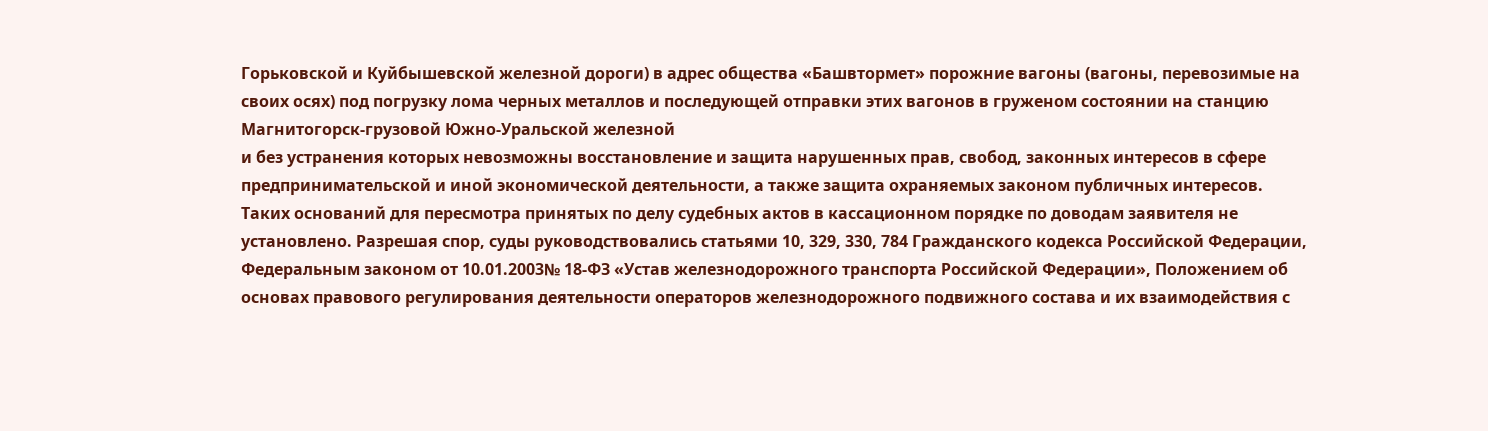Горьковской и Куйбышевской железной дороги) в адрес общества «Башвтормет» порожние вагоны (вагоны, перевозимые на своих осях) под погрузку лома черных металлов и последующей отправки этих вагонов в груженом состоянии на станцию Магнитогорск-грузовой Южно-Уральской железной
и без устранения которых невозможны восстановление и защита нарушенных прав, свобод, законных интересов в сфере предпринимательской и иной экономической деятельности, а также защита охраняемых законом публичных интересов. Таких оснований для пересмотра принятых по делу судебных актов в кассационном порядке по доводам заявителя не установлено. Разрешая спор, суды руководствовались статьями 10, 329, 330, 784 Гражданского кодекса Российской Федерации, Федеральным законом от 10.01.2003№ 18-ФЗ «Устав железнодорожного транспорта Российской Федерации», Положением об основах правового регулирования деятельности операторов железнодорожного подвижного состава и их взаимодействия с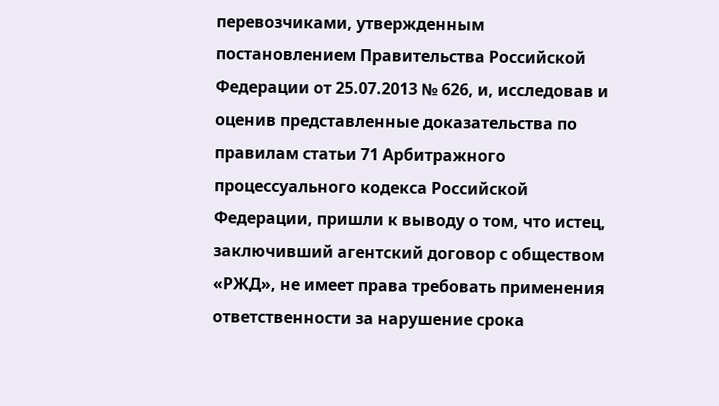перевозчиками, утвержденным постановлением Правительства Российской Федерации от 25.07.2013 № 626, и, исследовав и оценив представленные доказательства по правилам статьи 71 Арбитражного процессуального кодекса Российской Федерации, пришли к выводу о том, что истец, заключивший агентский договор с обществом «РЖД», не имеет права требовать применения ответственности за нарушение срока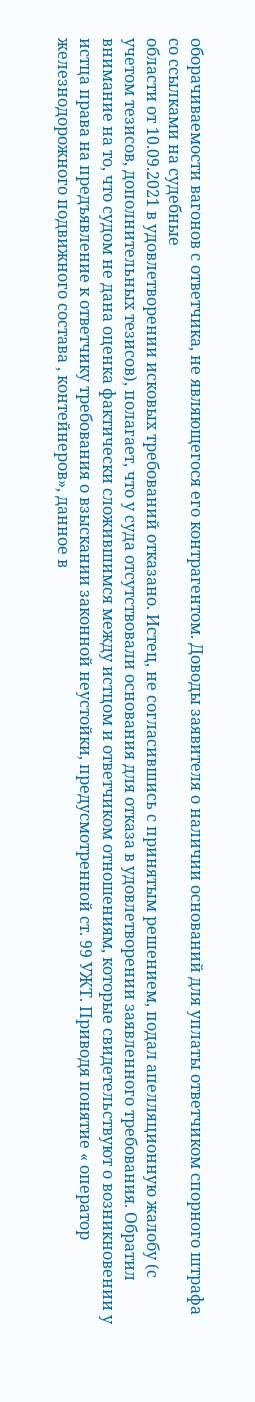оборачиваемости вагонов с ответчика, не являющегося его контрагентом. Доводы заявителя о наличии оснований для уплаты ответчиком спорного штрафа со ссылками на судебные
области от 10.09.2021 в удовлетворении исковых требований отказано. Истец, не согласившись с принятым решением, подал апелляционную жалобу (с учетом тезисов, дополнительных тезисов), полагает, что у суда отсутствовали основания для отказа в удовлетворении заявленного требования. Обратил внимание на то, что судом не дана оценка фактически сложившимся между истцом и ответчиком отношениям, которые свидетельствуют о возникновении у истца права на предъявление к ответчику требования о взыскании законной неустойки, предусмотренной ст. 99 УЖТ. Приводя понятие « оператор железнодорожного подвижного состава , контейнеров», данное в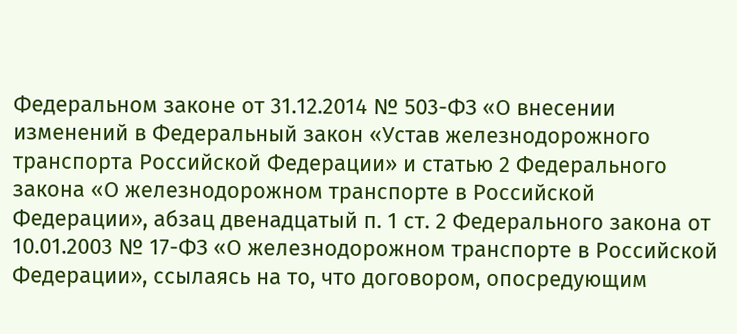Федеральном законе от 31.12.2014 № 503-ФЗ «О внесении изменений в Федеральный закон «Устав железнодорожного транспорта Российской Федерации» и статью 2 Федерального закона «О железнодорожном транспорте в Российской Федерации», абзац двенадцатый п. 1 ст. 2 Федерального закона от 10.01.2003 № 17-ФЗ «О железнодорожном транспорте в Российской Федерации», ссылаясь на то, что договором, опосредующим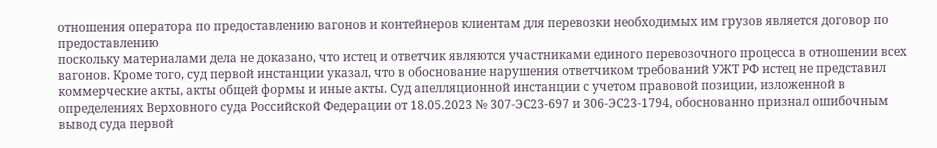отношения оператора по предоставлению вагонов и контейнеров клиентам для перевозки необходимых им грузов является договор по предоставлению
поскольку материалами дела не доказано, что истец и ответчик являются участниками единого перевозочного процесса в отношении всех вагонов. Кроме того, суд первой инстанции указал, что в обоснование нарушения ответчиком требований УЖТ РФ истец не представил коммерческие акты, акты общей формы и иные акты. Суд апелляционной инстанции с учетом правовой позиции, изложенной в определениях Верховного суда Российской Федерации от 18.05.2023 № 307-ЭС23-697 и 306-ЭС23-1794, обоснованно признал ошибочным вывод суда первой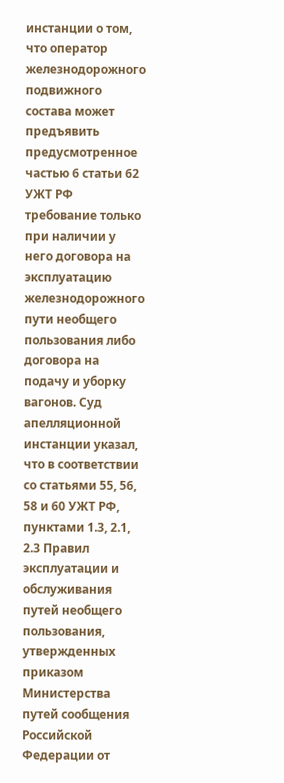инстанции о том, что оператор железнодорожного подвижного состава может предъявить предусмотренное частью 6 статьи 62 УЖТ РФ требование только при наличии у него договора на эксплуатацию железнодорожного пути необщего пользования либо договора на подачу и уборку вагонов. Суд апелляционной инстанции указал, что в соответствии со статьями 55, 56, 58 и 60 УЖТ РФ, пунктами 1.3, 2.1, 2.3 Правил эксплуатации и обслуживания путей необщего пользования, утвержденных приказом Министерства путей сообщения Российской Федерации от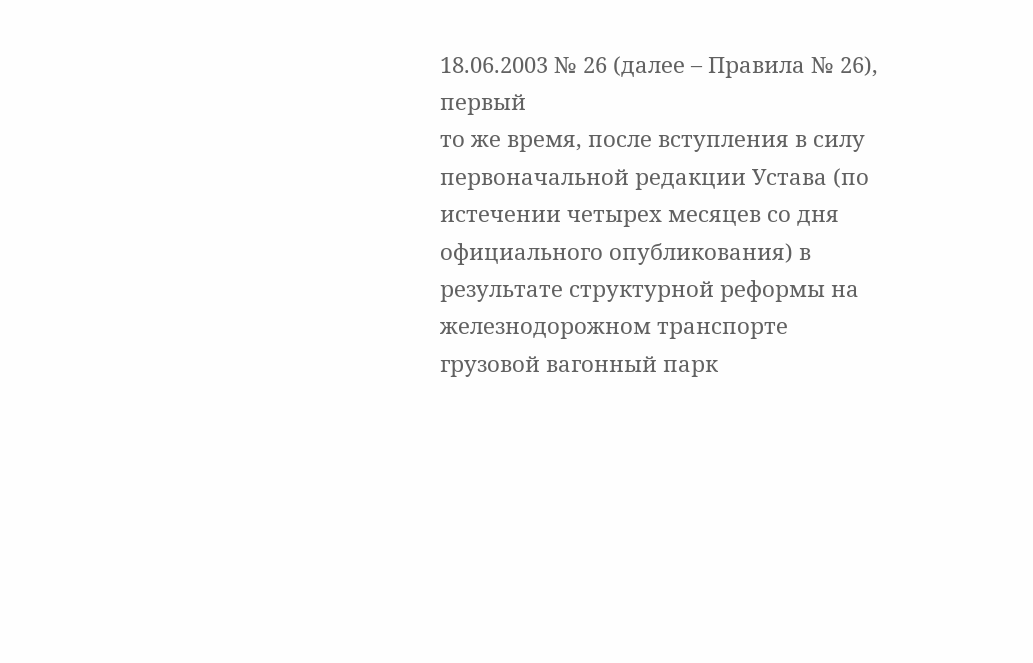18.06.2003 № 26 (далее – Правила № 26), первый
то же время, после вступления в силу первоначальной редакции Устава (по истечении четырех месяцев со дня официального опубликования) в результате структурной реформы на железнодорожном транспорте грузовой вагонный парк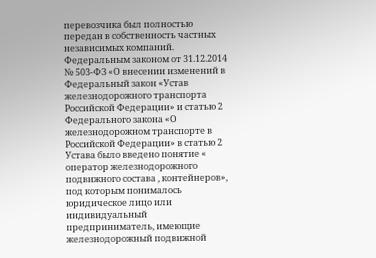перевозчика был полностью передан в собственность частных независимых компаний. Федеральным законом от 31.12.2014 № 503-ФЗ «О внесении изменений в Федеральный закон «Устав железнодорожного транспорта Российской Федерации» и статью 2 Федерального закона «О железнодорожном транспорте в Российской Федерации» в статью 2 Устава было введено понятие « оператор железнодорожного подвижного состава , контейнеров», под которым понималось юридическое лицо или индивидуальный предприниматель, имеющие железнодорожный подвижной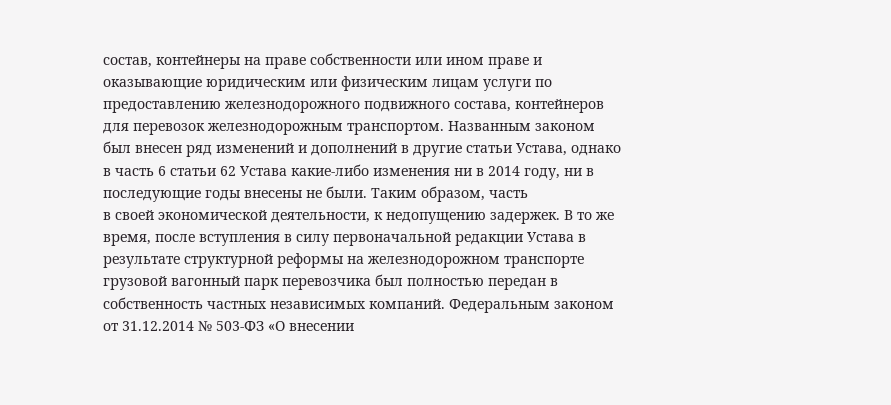состав, контейнеры на праве собственности или ином праве и оказывающие юридическим или физическим лицам услуги по предоставлению железнодорожного подвижного состава, контейнеров для перевозок железнодорожным транспортом. Названным законом был внесен ряд изменений и дополнений в другие статьи Устава, однако в часть 6 статьи 62 Устава какие-либо изменения ни в 2014 году, ни в последующие годы внесены не были. Таким образом, часть
в своей экономической деятельности, к недопущению задержек. В то же время, после вступления в силу первоначальной редакции Устава в результате структурной реформы на железнодорожном транспорте грузовой вагонный парк перевозчика был полностью передан в собственность частных независимых компаний. Федеральным законом от 31.12.2014 № 503-ФЗ «О внесении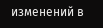изменений в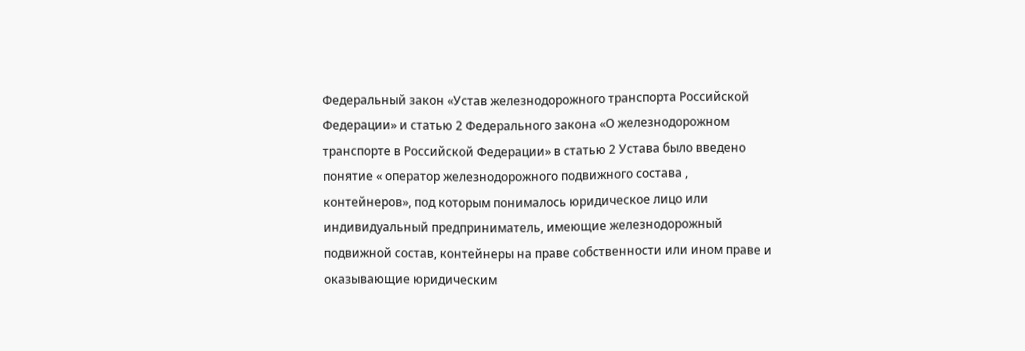Федеральный закон «Устав железнодорожного транспорта Российской Федерации» и статью 2 Федерального закона «О железнодорожном транспорте в Российской Федерации» в статью 2 Устава было введено понятие « оператор железнодорожного подвижного состава , контейнеров», под которым понималось юридическое лицо или индивидуальный предприниматель, имеющие железнодорожный подвижной состав, контейнеры на праве собственности или ином праве и оказывающие юридическим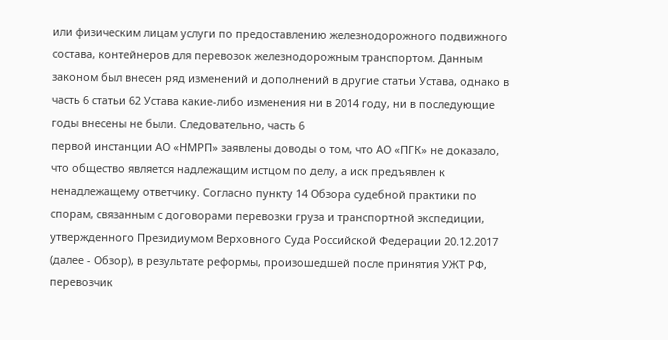или физическим лицам услуги по предоставлению железнодорожного подвижного состава, контейнеров для перевозок железнодорожным транспортом. Данным законом был внесен ряд изменений и дополнений в другие статьи Устава, однако в часть 6 статьи 62 Устава какие-либо изменения ни в 2014 году, ни в последующие годы внесены не были. Следовательно, часть 6
первой инстанции АО «НМРП» заявлены доводы о том, что АО «ПГК» не доказало, что общество является надлежащим истцом по делу, а иск предъявлен к ненадлежащему ответчику. Согласно пункту 14 Обзора судебной практики по спорам, связанным с договорами перевозки груза и транспортной экспедиции, утвержденного Президиумом Верховного Суда Российской Федерации 20.12.2017 (далее - Обзор), в результате реформы, произошедшей после принятия УЖТ РФ, перевозчик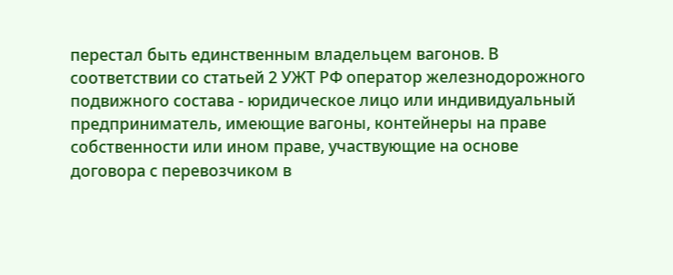перестал быть единственным владельцем вагонов. В соответствии со статьей 2 УЖТ РФ оператор железнодорожного подвижного состава - юридическое лицо или индивидуальный предприниматель, имеющие вагоны, контейнеры на праве собственности или ином праве, участвующие на основе договора с перевозчиком в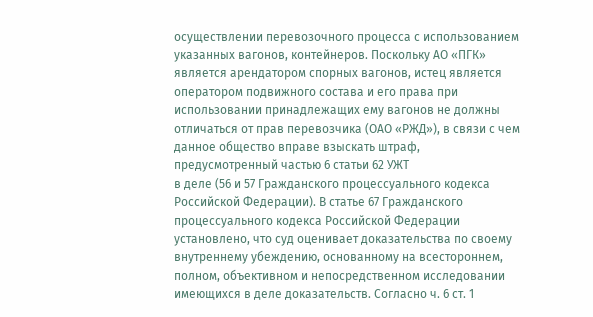осуществлении перевозочного процесса с использованием указанных вагонов, контейнеров. Поскольку АО «ПГК» является арендатором спорных вагонов, истец является оператором подвижного состава и его права при использовании принадлежащих ему вагонов не должны отличаться от прав перевозчика (ОАО «РЖД»), в связи с чем данное общество вправе взыскать штраф, предусмотренный частью 6 статьи 62 УЖТ
в деле (56 и 57 Гражданского процессуального кодекса Российской Федерации). В статье 67 Гражданского процессуального кодекса Российской Федерации установлено, что суд оценивает доказательства по своему внутреннему убеждению, основанному на всестороннем, полном, объективном и непосредственном исследовании имеющихся в деле доказательств. Согласно ч. 6 ст. 1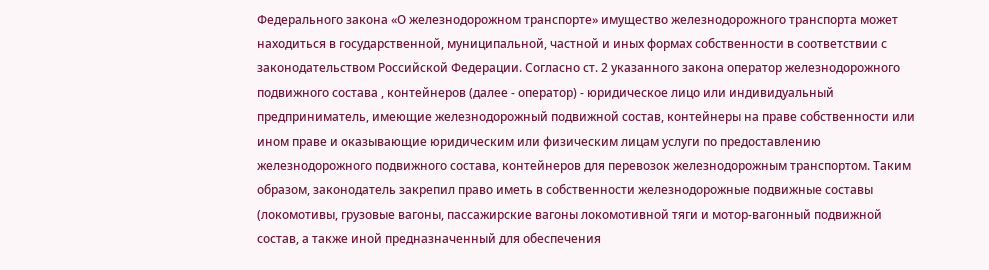Федерального закона «О железнодорожном транспорте» имущество железнодорожного транспорта может находиться в государственной, муниципальной, частной и иных формах собственности в соответствии с законодательством Российской Федерации. Согласно ст. 2 указанного закона оператор железнодорожного подвижного состава , контейнеров (далее - оператор) - юридическое лицо или индивидуальный предприниматель, имеющие железнодорожный подвижной состав, контейнеры на праве собственности или ином праве и оказывающие юридическим или физическим лицам услуги по предоставлению железнодорожного подвижного состава, контейнеров для перевозок железнодорожным транспортом. Таким образом, законодатель закрепил право иметь в собственности железнодорожные подвижные составы (локомотивы, грузовые вагоны, пассажирские вагоны локомотивной тяги и мотор-вагонный подвижной состав, а также иной предназначенный для обеспечения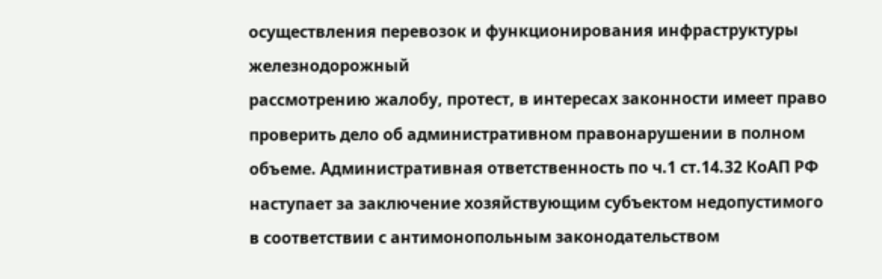осуществления перевозок и функционирования инфраструктуры железнодорожный
рассмотрению жалобу, протест, в интересах законности имеет право проверить дело об административном правонарушении в полном объеме. Административная ответственность по ч.1 ст.14.32 КоАП РФ наступает за заключение хозяйствующим субъектом недопустимого в соответствии с антимонопольным законодательством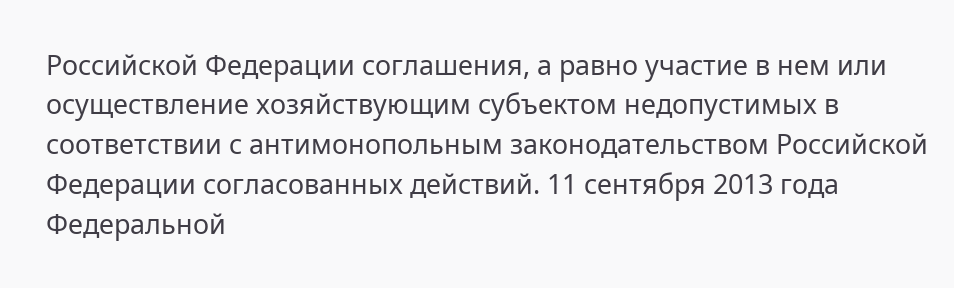Российской Федерации соглашения, а равно участие в нем или осуществление хозяйствующим субъектом недопустимых в соответствии с антимонопольным законодательством Российской Федерации согласованных действий. 11 сентября 2013 года Федеральной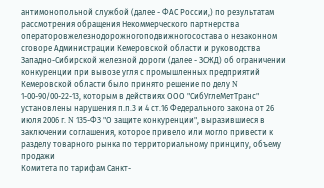антимонопольной службой (далее - ФАС России,) по результатам рассмотрения обращения Некоммерческого партнерства операторовжелезнодорожногоподвижногосостава о незаконном сговоре Администрации Кемеровской области и руководства Западно-Сибирской железной дороги (далее - ЗСЖД) об ограничении конкуренции при вывозе угля с промышленных предприятий Кемеровской области было принято решение по делу N 1-00-90/00-22-13, которым в действиях ООО "СибУглеМетТранс" установлены нарушения п.п.3 и 4 ст.16 Федерального закона от 26 июля 2006 г. N 135-ФЗ "О защите конкуренции", выразившиеся в заключении соглашения, которое привело или могло привести к разделу товарного рынка по территориальному принципу, объему продажи
Комитета по тарифам Санкт-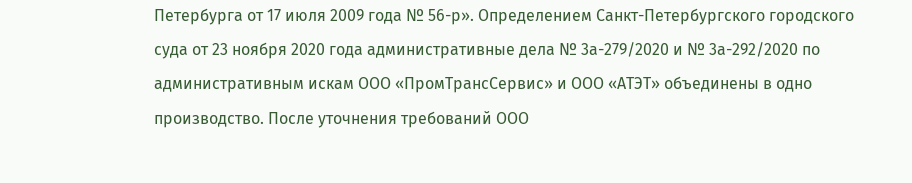Петербурга от 17 июля 2009 года № 56-р». Определением Санкт-Петербургского городского суда от 23 ноября 2020 года административные дела № 3а-279/2020 и № 3а-292/2020 по административным искам ООО «ПромТрансСервис» и ООО «АТЭТ» объединены в одно производство. После уточнения требований ООО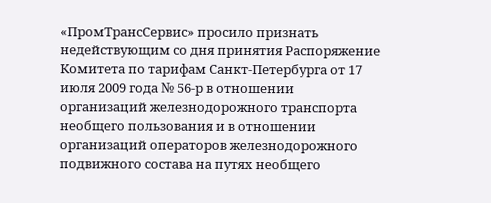«ПромТрансСервис» просило признать недействующим со дня принятия Распоряжение Комитета по тарифам Санкт-Петербурга от 17 июля 2009 года № 56-р в отношении организаций железнодорожного транспорта необщего пользования и в отношении организаций операторов железнодорожного подвижного состава на путях необщего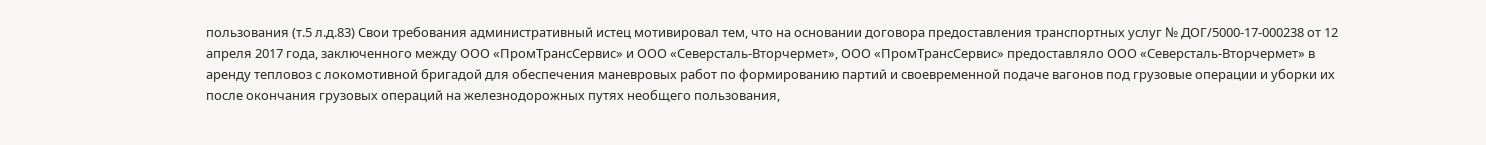пользования (т.5 л.д.83) Свои требования административный истец мотивировал тем, что на основании договора предоставления транспортных услуг № ДОГ/5000-17-000238 от 12 апреля 2017 года, заключенного между ООО «ПромТрансСервис» и ООО «Северсталь-Вторчермет», ООО «ПромТрансСервис» предоставляло ООО «Северсталь-Вторчермет» в аренду тепловоз с локомотивной бригадой для обеспечения маневровых работ по формированию партий и своевременной подаче вагонов под грузовые операции и уборки их после окончания грузовых операций на железнодорожных путях необщего пользования,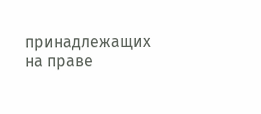принадлежащих на праве